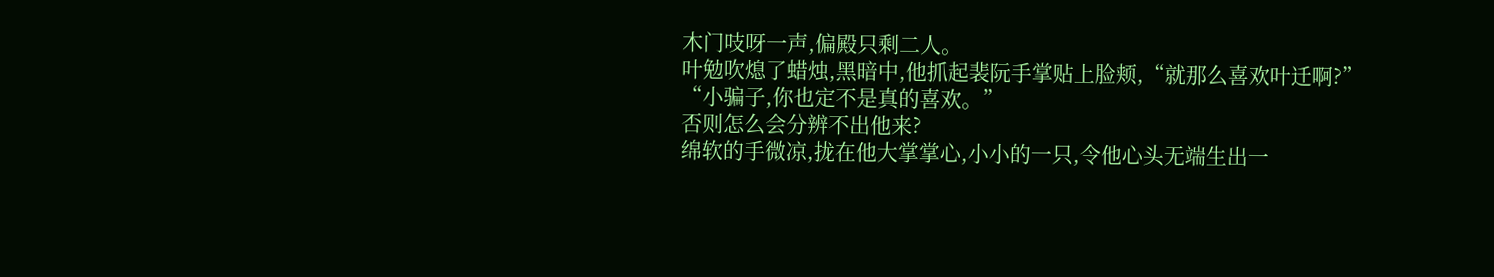木门吱呀一声,偏殿只剩二人。
叶勉吹熄了蜡烛,黑暗中,他抓起裴阮手掌贴上脸颊,“就那么喜欢叶迁啊?”
“小骗子,你也定不是真的喜欢。”
否则怎么会分辨不出他来?
绵软的手微凉,拢在他大掌掌心,小小的一只,令他心头无端生出一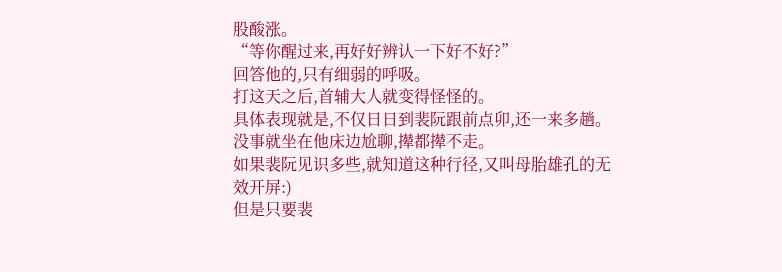股酸涨。
“等你醒过来,再好好辨认一下好不好?”
回答他的,只有细弱的呼吸。
打这天之后,首辅大人就变得怪怪的。
具体表现就是,不仅日日到裴阮跟前点卯,还一来多趟。
没事就坐在他床边尬聊,撵都撵不走。
如果裴阮见识多些,就知道这种行径,又叫母胎雄孔的无效开屏:)
但是只要裴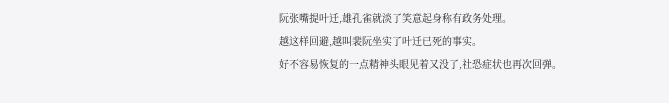阮张嘴提叶迁,雄孔雀就淡了笑意起身称有政务处理。
越这样回避,越叫裴阮坐实了叶迁已死的事实。
好不容易恢复的一点精神头眼见着又没了,社恐症状也再次回弹。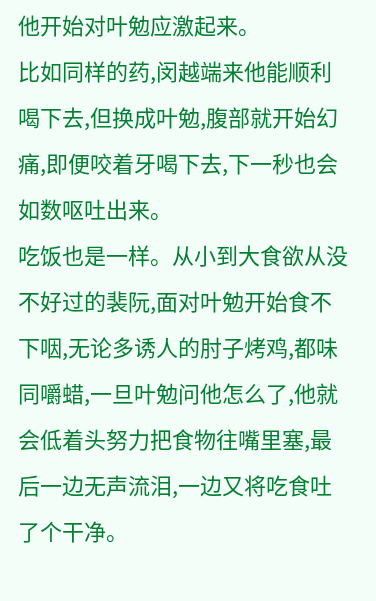他开始对叶勉应激起来。
比如同样的药,闵越端来他能顺利喝下去,但换成叶勉,腹部就开始幻痛,即便咬着牙喝下去,下一秒也会如数呕吐出来。
吃饭也是一样。从小到大食欲从没不好过的裴阮,面对叶勉开始食不下咽,无论多诱人的肘子烤鸡,都味同嚼蜡,一旦叶勉问他怎么了,他就会低着头努力把食物往嘴里塞,最后一边无声流泪,一边又将吃食吐了个干净。